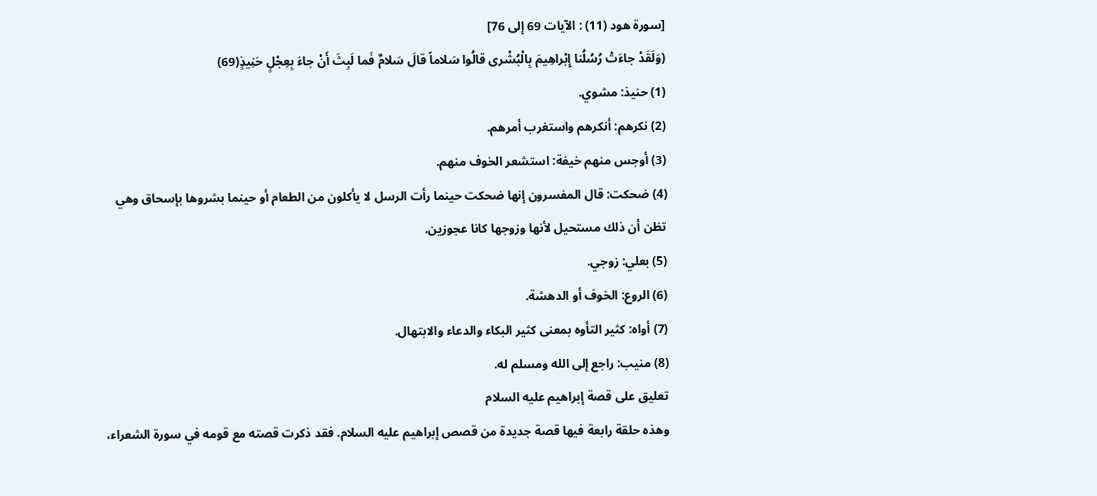[سورة هود (11) : الآيات 69 إلى 76]
(وَلَقَدْ جاءَتْ رُسُلُنا إِبْراهِيمَ بِالْبُشْرى قالُوا سَلاماً قالَ سَلامٌ فَما لَبِثَ أَنْ جاءَ بِعِجْلٍ حَنِيذٍ(69)
(1) حنيذ: مشوي.
(2) نكرهم: أنكرهم واستغرب أمرهم.
(3) أوجس منهم خيفة: استشعر الخوف منهم.
(4) ضحكت: قال المفسرون إنها ضحكت حينما رأت الرسل لا يأكلون من الطعام أو حينما بشروها بإسحاق وهي تظن أن ذلك مستحيل لأنها وزوجها كانا عجوزين.
(5) بعلي: زوجي.
(6) الروع: الخوف أو الدهشة.
(7) أواه: كثير التأوه بمعنى كثير البكاء والدعاء والابتهال.
(8) منيب: راجع إلى الله ومسلم له.
تعليق على قصة إبراهيم عليه السلام
وهذه حلقة رابعة فيها قصة جديدة من قصص إبراهيم عليه السلام. فقد ذكرت قصته مع قومه في سورة الشعراء،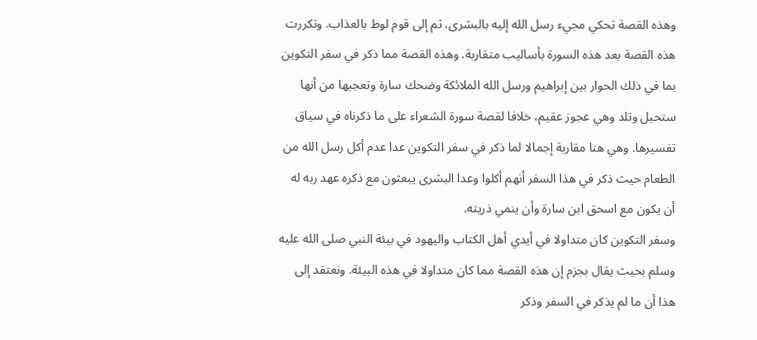وهذه القصة تحكي مجيء رسل الله إليه بالبشرى، ثم إلى قوم لوط بالعذاب. وتكررت هذه القصة بعد هذه السورة بأساليب متقاربة. وهذه القصة مما ذكر في سفر التكوين بما في ذلك الحوار بين إبراهيم ورسل الله الملائكة وضحك سارة وتعجبها من أنها ستحبل وتلد وهي عجوز عقيم، خلافا لقصة سورة الشعراء على ما ذكرناه في سياق تفسيرها. وهي هنا مقاربة إجمالا لما ذكر في سفر التكوين عدا عدم أكل رسل الله من الطعام حيث ذكر في هذا السفر أنهم أكلوا وعدا البشرى يبعثون مع ذكره عهد ربه له أن يكون مع اسحق ابن سارة وأن ينمي ذريته.
وسفر التكوين كان متداولا في أيدي أهل الكتاب واليهود في بيئة النبي صلى الله عليه وسلم بحيث يقال بجزم إن هذه القصة مما كان متداولا في هذه البيئة. ونعتقد إلى هذا أن ما لم يذكر في السفر وذكر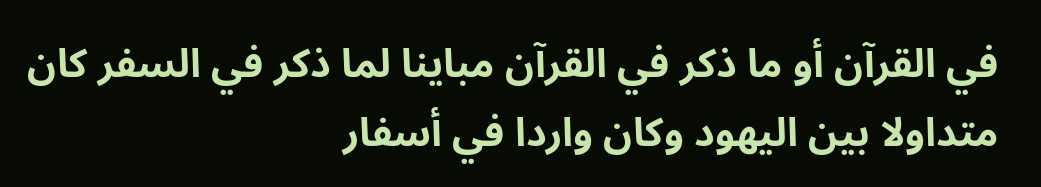في القرآن أو ما ذكر في القرآن مباينا لما ذكر في السفر كان متداولا بين اليهود وكان واردا في أسفار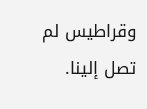وقراطيس لم تصل إلينا.